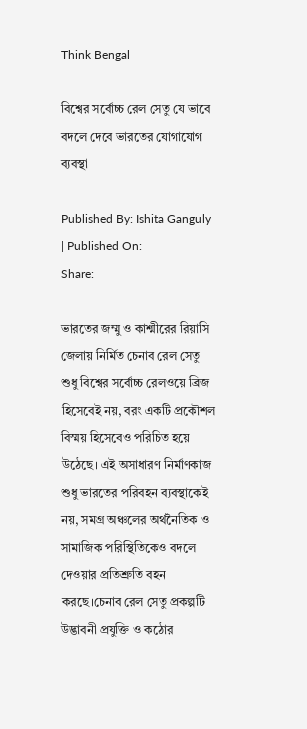Think Bengal

বিশ্বের সর্বোচ্চ রেল সেতু যে ভাবে বদলে দেবে ভারতের যোগাযোগ ব্যবস্থা

Published By: Ishita Ganguly | Published On:
Share:

ভারতের জম্মু ও কাশ্মীরের রিয়াসি জেলায় নির্মিত চেনাব রেল সেতু শুধু বিশ্বের সর্বোচ্চ রেলওয়ে ব্রিজ হিসেবেই নয়, বরং একটি প্রকৌশল বিস্ময় হিসেবেও পরিচিত হয়ে উঠেছে। এই অসাধারণ নির্মাণকাজ শুধু ভারতের পরিবহন ব্যবস্থাকেই নয়, সমগ্র অঞ্চলের অর্থনৈতিক ও সামাজিক পরিস্থিতিকেও বদলে দেওয়ার প্রতিশ্রুতি বহন করছে।চেনাব রেল সেতু প্রকল্পটি উদ্ভাবনী প্রযুক্তি ও কঠোর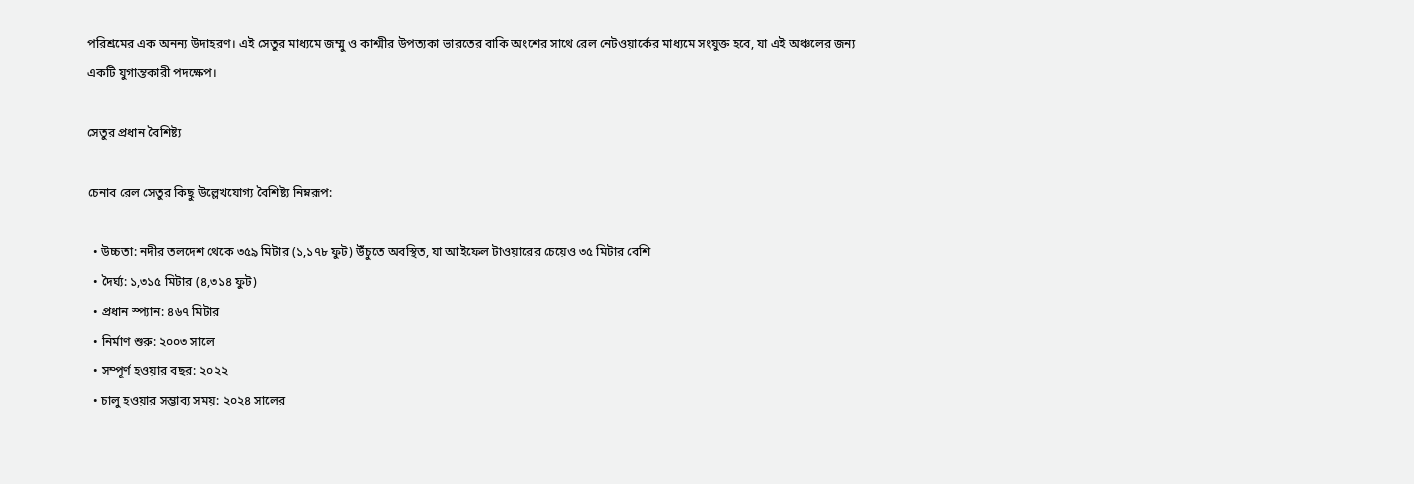পরিশ্রমের এক অনন্য উদাহরণ। এই সেতুর মাধ্যমে জম্মু ও কাশ্মীর উপত্যকা ভারতের বাকি অংশের সাথে রেল নেটওয়ার্কের মাধ্যমে সংযুক্ত হবে, যা এই অঞ্চলের জন্য একটি যুগান্তকারী পদক্ষেপ।

সেতুর প্রধান বৈশিষ্ট্য

চেনাব রেল সেতুর কিছু উল্লেখযোগ্য বৈশিষ্ট্য নিম্নরূপ:

  • উচ্চতা: নদীর তলদেশ থেকে ৩৫৯ মিটার (১,১৭৮ ফুট) উঁচুতে অবস্থিত, যা আইফেল টাওয়ারের চেয়েও ৩৫ মিটার বেশি
  • দৈর্ঘ্য: ১,৩১৫ মিটার (৪,৩১৪ ফুট)
  • প্রধান স্প্যান: ৪৬৭ মিটার
  • নির্মাণ শুরু: ২০০৩ সালে
  • সম্পূর্ণ হওয়ার বছর: ২০২২
  • চালু হওয়ার সম্ভাব্য সময়: ২০২৪ সালের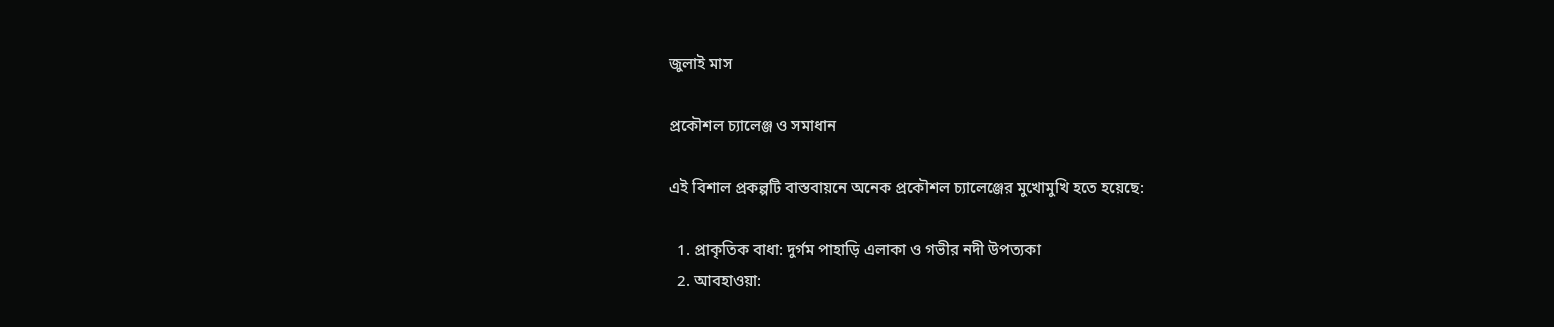জুলাই মাস

প্রকৌশল চ্যালেঞ্জ ও সমাধান

এই বিশাল প্রকল্পটি বাস্তবায়নে অনেক প্রকৌশল চ্যালেঞ্জের মুখোমুখি হতে হয়েছে:

  1. প্রাকৃতিক বাধা: দুর্গম পাহাড়ি এলাকা ও গভীর নদী উপত্যকা
  2. আবহাওয়া: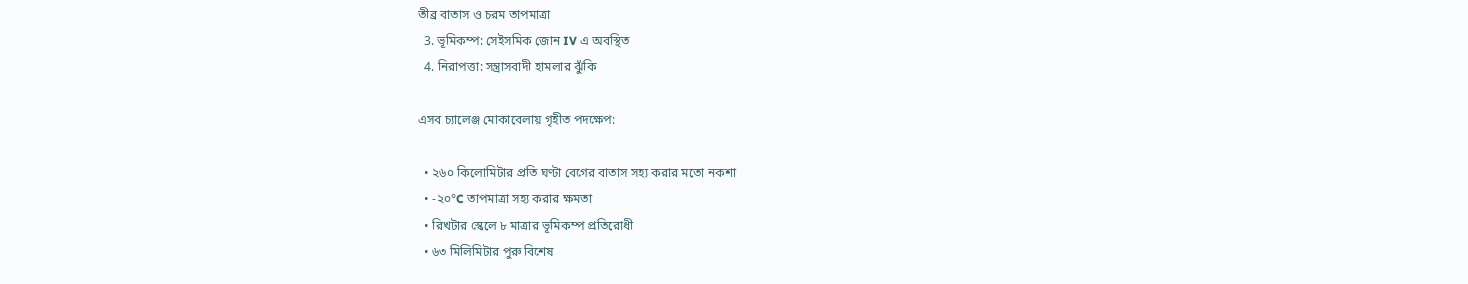তীব্র বাতাস ও চরম তাপমাত্রা
  3. ভূমিকম্প: সেইসমিক জোন IV এ অবস্থিত
  4. নিরাপত্তা: সন্ত্রাসবাদী হামলার ঝুঁকি

এসব চ্যালেঞ্জ মোকাবেলায় গৃহীত পদক্ষেপ:

  • ২৬০ কিলোমিটার প্রতি ঘণ্টা বেগের বাতাস সহ্য করার মতো নকশা
  • -২০°C তাপমাত্রা সহ্য করার ক্ষমতা
  • রিখটার স্কেলে ৮ মাত্রার ভূমিকম্প প্রতিরোধী
  • ৬৩ মিলিমিটার পুরু বিশেষ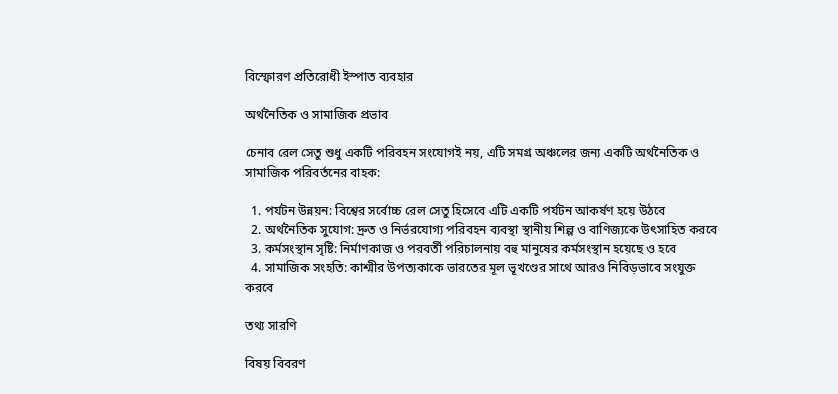বিস্ফোরণ প্রতিরোধী ইস্পাত ব্যবহার

অর্থনৈতিক ও সামাজিক প্রভাব

চেনাব রেল সেতু শুধু একটি পরিবহন সংযোগই নয়, এটি সমগ্র অঞ্চলের জন্য একটি অর্থনৈতিক ও সামাজিক পরিবর্তনের বাহক:

  1. পর্যটন উন্নয়ন: বিশ্বের সর্বোচ্চ রেল সেতু হিসেবে এটি একটি পর্যটন আকর্ষণ হয়ে উঠবে
  2. অর্থনৈতিক সুযোগ: দ্রুত ও নির্ভরযোগ্য পরিবহন ব্যবস্থা স্থানীয় শিল্প ও বাণিজ্যকে উৎসাহিত করবে
  3. কর্মসংস্থান সৃষ্টি: নির্মাণকাজ ও পরবর্তী পরিচালনায় বহু মানুষের কর্মসংস্থান হয়েছে ও হবে
  4. সামাজিক সংহতি: কাশ্মীর উপত্যকাকে ভারতের মূল ভূখণ্ডের সাথে আরও নিবিড়ভাবে সংযুক্ত করবে

তথ্য সারণি

বিষয় বিবরণ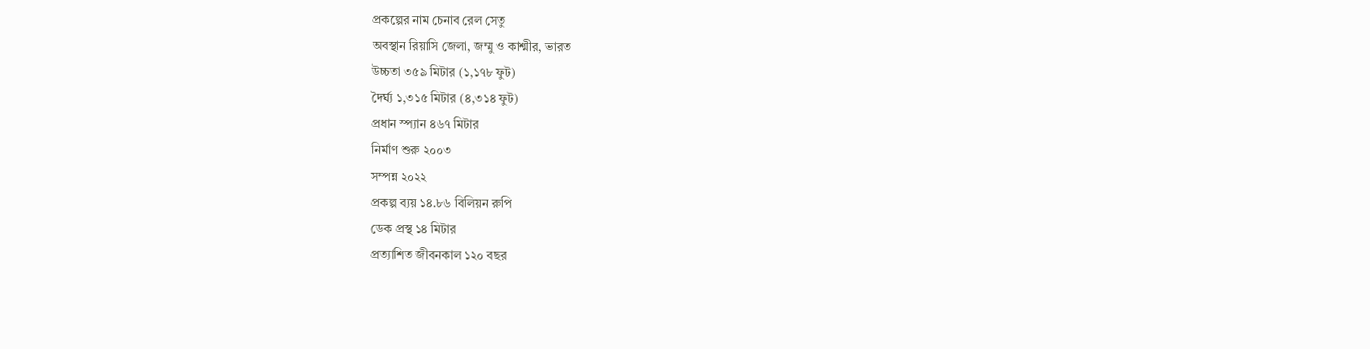প্রকল্পের নাম চেনাব রেল সেতু
অবস্থান রিয়াসি জেলা, জম্মু ও কাশ্মীর, ভারত
উচ্চতা ৩৫৯ মিটার (১,১৭৮ ফুট)
দৈর্ঘ্য ১,৩১৫ মিটার (৪,৩১৪ ফুট)
প্রধান স্প্যান ৪৬৭ মিটার
নির্মাণ শুরু ২০০৩
সম্পন্ন ২০২২
প্রকল্প ব্যয় ১৪.৮৬ বিলিয়ন রুপি
ডেক প্রস্থ ১৪ মিটার
প্রত্যাশিত জীবনকাল ১২০ বছর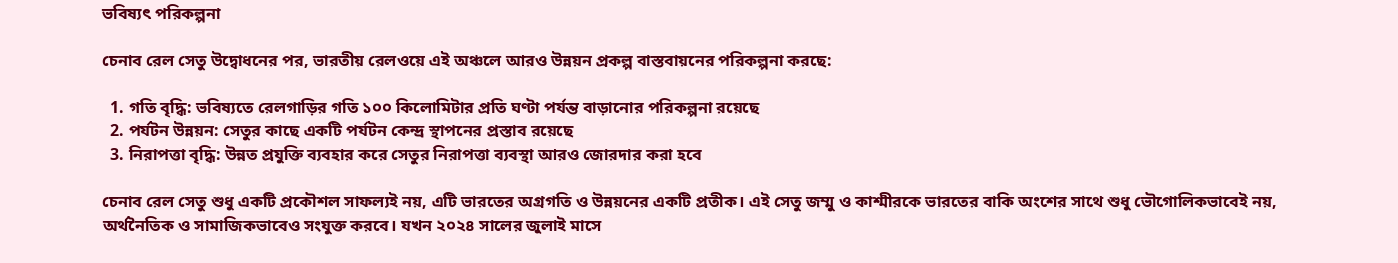ভবিষ্যৎ পরিকল্পনা

চেনাব রেল সেতু উদ্বোধনের পর, ভারতীয় রেলওয়ে এই অঞ্চলে আরও উন্নয়ন প্রকল্প বাস্তবায়নের পরিকল্পনা করছে:

  1. গতি বৃদ্ধি: ভবিষ্যতে রেলগাড়ির গতি ১০০ কিলোমিটার প্রতি ঘণ্টা পর্যন্ত বাড়ানোর পরিকল্পনা রয়েছে
  2. পর্যটন উন্নয়ন: সেতুর কাছে একটি পর্যটন কেন্দ্র স্থাপনের প্রস্তাব রয়েছে
  3. নিরাপত্তা বৃদ্ধি: উন্নত প্রযুক্তি ব্যবহার করে সেতুর নিরাপত্তা ব্যবস্থা আরও জোরদার করা হবে

চেনাব রেল সেতু শুধু একটি প্রকৌশল সাফল্যই নয়, এটি ভারতের অগ্রগতি ও উন্নয়নের একটি প্রতীক। এই সেতু জম্মু ও কাশ্মীরকে ভারতের বাকি অংশের সাথে শুধু ভৌগোলিকভাবেই নয়, অর্থনৈতিক ও সামাজিকভাবেও সংযুক্ত করবে। যখন ২০২৪ সালের জুলাই মাসে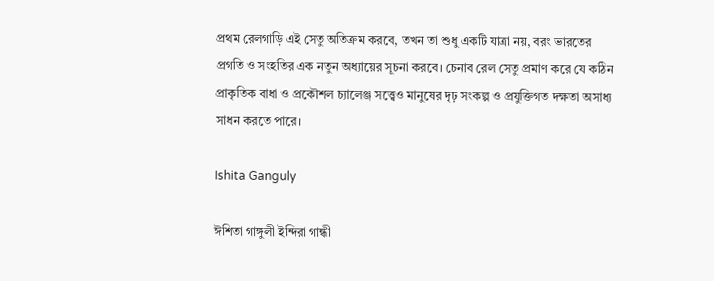প্রথম রেলগাড়ি এই সেতু অতিক্রম করবে, তখন তা শুধু একটি যাত্রা নয়, বরং ভারতের প্রগতি ও সংহতির এক নতুন অধ্যায়ের সূচনা করবে। চেনাব রেল সেতু প্রমাণ করে যে কঠিন প্রাকৃতিক বাধা ও প্রকৌশল চ্যালেঞ্জ সত্ত্বেও মানুষের দৃঢ় সংকল্প ও প্রযুক্তিগত দক্ষতা অসাধ্য সাধন করতে পারে।

Ishita Ganguly

ঈশিতা গাঙ্গুলী ইন্দিরা গান্ধী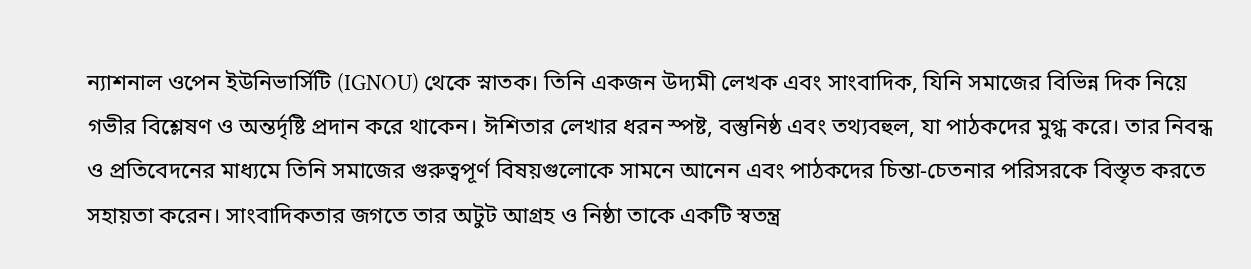ন্যাশনাল ওপেন ইউনিভার্সিটি (IGNOU) থেকে স্নাতক। তিনি একজন উদ্যমী লেখক এবং সাংবাদিক, যিনি সমাজের বিভিন্ন দিক নিয়ে গভীর বিশ্লেষণ ও অন্তর্দৃষ্টি প্রদান করে থাকেন। ঈশিতার লেখার ধরন স্পষ্ট, বস্তুনিষ্ঠ এবং তথ্যবহুল, যা পাঠকদের মুগ্ধ করে। তার নিবন্ধ ও প্রতিবেদনের মাধ্যমে তিনি সমাজের গুরুত্বপূর্ণ বিষয়গুলোকে সামনে আনেন এবং পাঠকদের চিন্তা-চেতনার পরিসরকে বিস্তৃত করতে সহায়তা করেন। সাংবাদিকতার জগতে তার অটুট আগ্রহ ও নিষ্ঠা তাকে একটি স্বতন্ত্র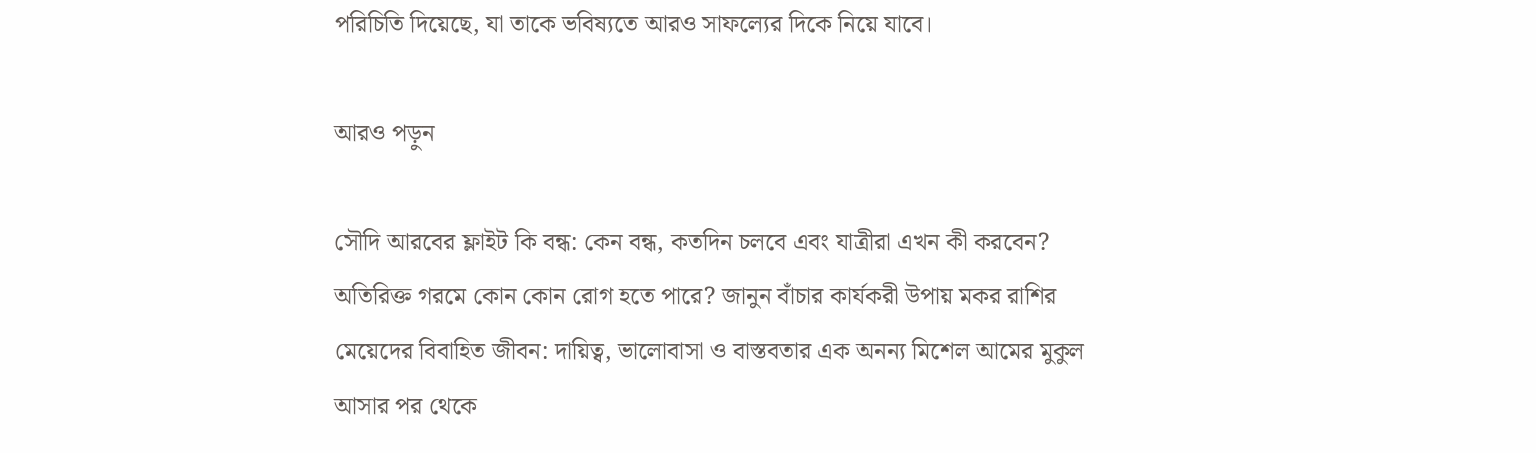পরিচিতি দিয়েছে, যা তাকে ভবিষ্যতে আরও সাফল্যের দিকে নিয়ে যাবে।

আরও পড়ুন

সৌদি আরবের ফ্লাইট কি বন্ধ: কেন বন্ধ, কতদিন চলবে এবং যাত্রীরা এখন কী করবেন? অতিরিক্ত গরমে কোন কোন রোগ হতে পারে? জানুন বাঁচার কার্যকরী উপায় মকর রাশির মেয়েদের বিবাহিত জীবন: দায়িত্ব, ভালোবাসা ও বাস্তবতার এক অনন্য মিশেল আমের মুকুল আসার পর থেকে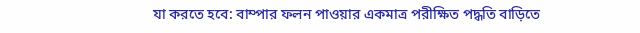যা করতে হবে: বাম্পার ফলন পাওয়ার একমাত্র পরীক্ষিত পদ্ধতি বাড়িতে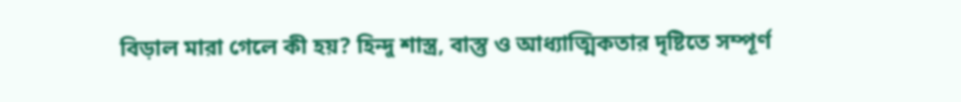বিড়াল মারা গেলে কী হয়? হিন্দু শাস্ত্র, বাস্তু ও আধ্যাত্মিকতার দৃষ্টিতে সম্পূর্ণ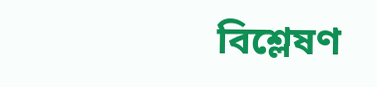বিশ্লেষণ